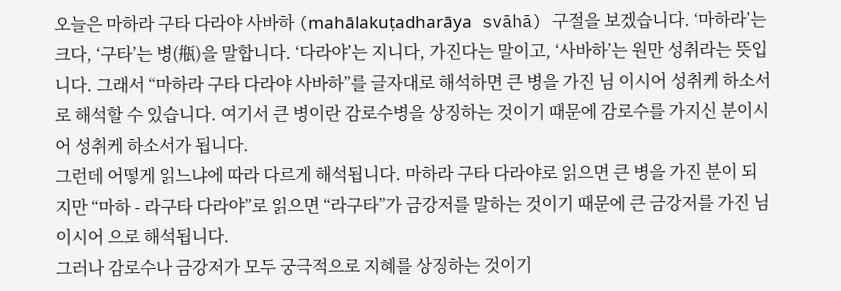오늘은 마하라 구타 다라야 사바하 (mahālakuṭadharāya svāhā) 구절을 보겠습니다. ‘마하라’는 크다, ‘구타’는 병(甁)을 말합니다. ‘다라야’는 지니다, 가진다는 말이고, ‘사바하’는 원만 성취라는 뜻입니다. 그래서 “마하라 구타 다라야 사바하”를 글자대로 해석하면 큰 병을 가진 님 이시어 성취케 하소서로 해석할 수 있습니다. 여기서 큰 병이란 감로수병을 상징하는 것이기 때문에 감로수를 가지신 분이시어 성취케 하소서가 됩니다.
그런데 어떻게 읽느냐에 따라 다르게 해석됩니다. 마하라 구타 다라야로 읽으면 큰 병을 가진 분이 되지만 “마하 - 라구타 다라야”로 읽으면 “라구타”가 금강저를 말하는 것이기 때문에 큰 금강저를 가진 님 이시어 으로 해석됩니다.
그러나 감로수나 금강저가 모두 궁극적으로 지혜를 상징하는 것이기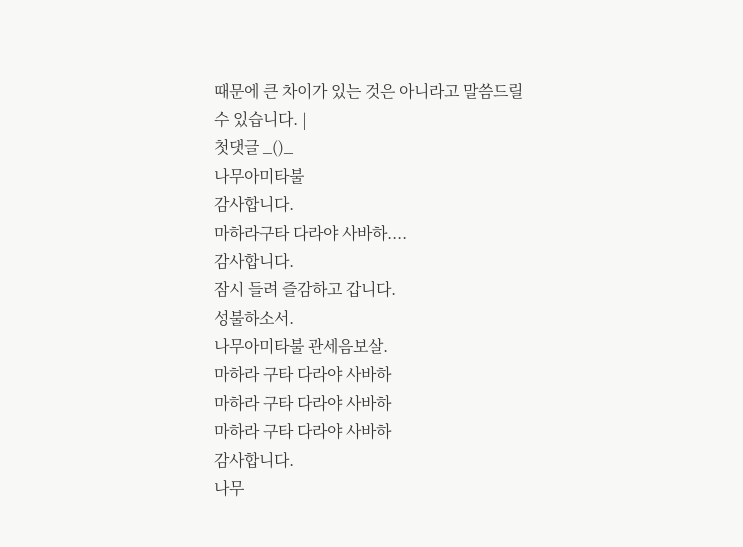때문에 큰 차이가 있는 것은 아니라고 말씀드릴 수 있습니다. |
첫댓글 _()_
나무아미타불
감사합니다.
마하라구타 다라야 사바하....
감사합니다.
잠시 들려 즐감하고 갑니다.
성불하소서.
나무아미타불 관세음보살.
마하라 구타 다라야 사바하
마하라 구타 다라야 사바하
마하라 구타 다라야 사바하
감사합니다.
나무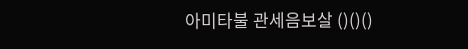아미타불 관세음보살 ()()()